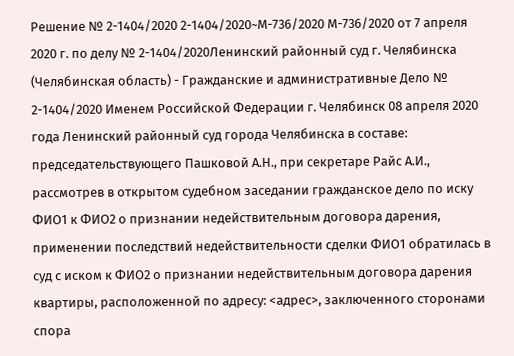Решение № 2-1404/2020 2-1404/2020~М-736/2020 М-736/2020 от 7 апреля 2020 г. по делу № 2-1404/2020Ленинский районный суд г. Челябинска (Челябинская область) - Гражданские и административные Дело № 2-1404/2020 Именем Российской Федерации г. Челябинск 08 апреля 2020 года Ленинский районный суд города Челябинска в составе: председательствующего Пашковой А.Н., при секретаре Райс А.И., рассмотрев в открытом судебном заседании гражданское дело по иску ФИО1 к ФИО2 о признании недействительным договора дарения, применении последствий недействительности сделки ФИО1 обратилась в суд с иском к ФИО2 о признании недействительным договора дарения квартиры, расположенной по адресу: <адрес>, заключенного сторонами спора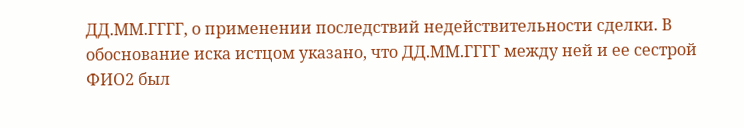ДД.ММ.ГГГГ, о применении последствий недействительности сделки. В обоснование иска истцом указано, что ДД.ММ.ГГГГ между ней и ее сестрой ФИО2 был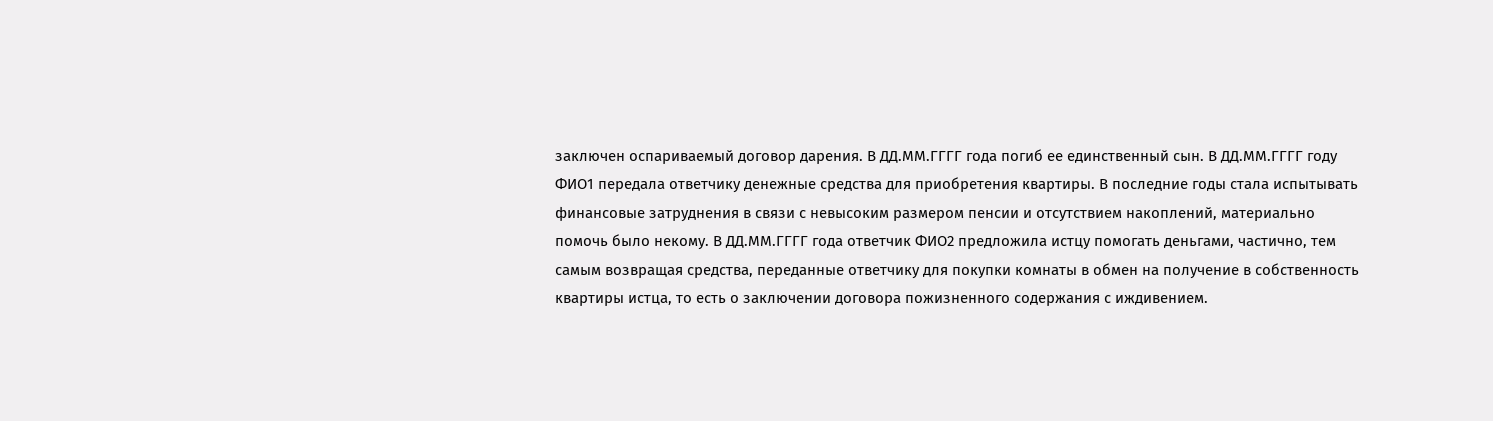заключен оспариваемый договор дарения. В ДД.ММ.ГГГГ года погиб ее единственный сын. В ДД.ММ.ГГГГ году ФИО1 передала ответчику денежные средства для приобретения квартиры. В последние годы стала испытывать финансовые затруднения в связи с невысоким размером пенсии и отсутствием накоплений, материально помочь было некому. В ДД.ММ.ГГГГ года ответчик ФИО2 предложила истцу помогать деньгами, частично, тем самым возвращая средства, переданные ответчику для покупки комнаты в обмен на получение в собственность квартиры истца, то есть о заключении договора пожизненного содержания с иждивением.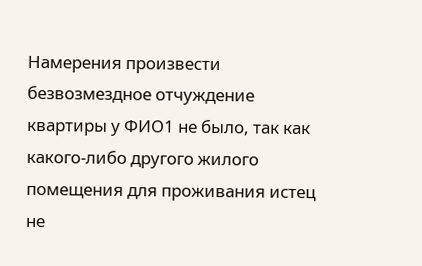Намерения произвести безвозмездное отчуждение квартиры у ФИО1 не было, так как какого-либо другого жилого помещения для проживания истец не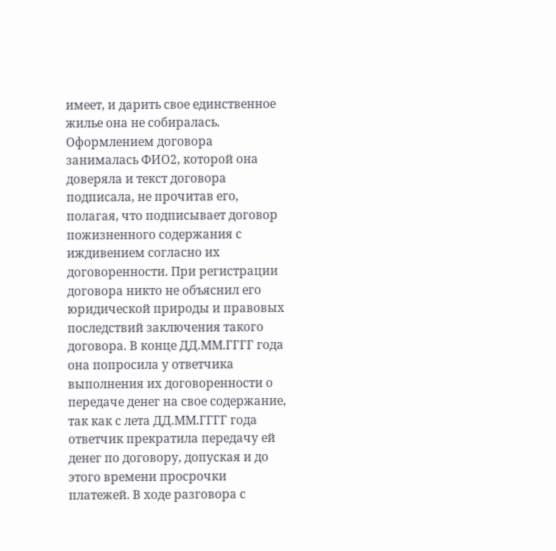имеет, и дарить свое единственное жилье она не собиралась. Оформлением договора занималась ФИО2, которой она доверяла и текст договора подписала, не прочитав его, полагая, что подписывает договор пожизненного содержания с иждивением согласно их договоренности. При регистрации договора никто не объяснил его юридической природы и правовых последствий заключения такого договора. В конце ДД.ММ.ГГГГ года она попросила у ответчика выполнения их договоренности о передаче денег на свое содержание, так как с лета ДД.ММ.ГГГГ года ответчик прекратила передачу ей денег по договору, допуская и до этого времени просрочки платежей. В ходе разговора с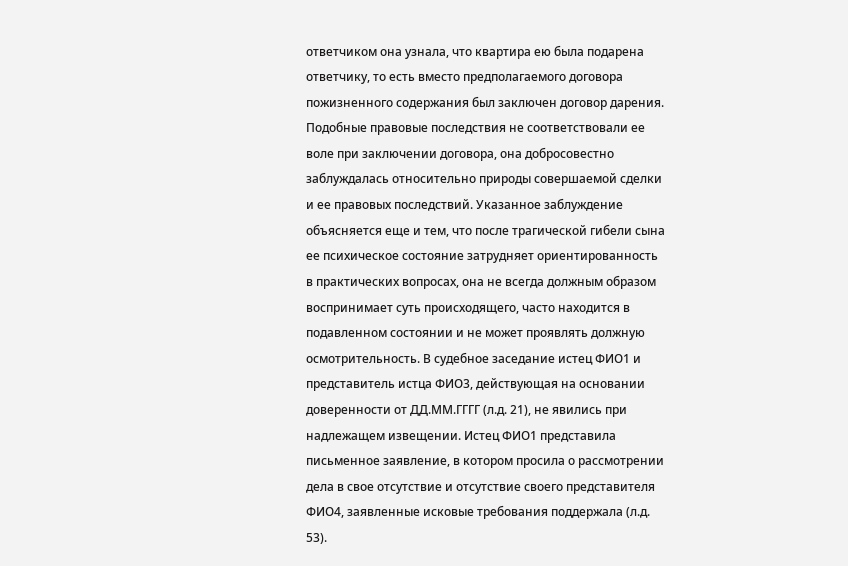ответчиком она узнала, что квартира ею была подарена ответчику, то есть вместо предполагаемого договора пожизненного содержания был заключен договор дарения. Подобные правовые последствия не соответствовали ее воле при заключении договора, она добросовестно заблуждалась относительно природы совершаемой сделки и ее правовых последствий. Указанное заблуждение объясняется еще и тем, что после трагической гибели сына ее психическое состояние затрудняет ориентированность в практических вопросах, она не всегда должным образом воспринимает суть происходящего, часто находится в подавленном состоянии и не может проявлять должную осмотрительность. В судебное заседание истец ФИО1 и представитель истца ФИО3, действующая на основании доверенности от ДД.ММ.ГГГГ (л.д. 21), не явились при надлежащем извещении. Истец ФИО1 представила письменное заявление, в котором просила о рассмотрении дела в свое отсутствие и отсутствие своего представителя ФИО4, заявленные исковые требования поддержала (л.д. 53).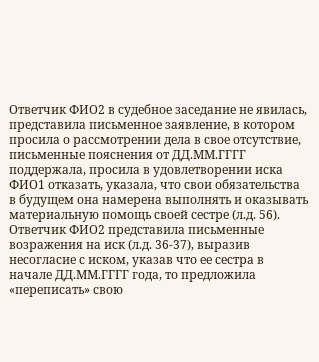Ответчик ФИО2 в судебное заседание не явилась, представила письменное заявление, в котором просила о рассмотрении дела в свое отсутствие, письменные пояснения от ДД.ММ.ГГГГ поддержала, просила в удовлетворении иска ФИО1 отказать, указала, что свои обязательства в будущем она намерена выполнять и оказывать материальную помощь своей сестре (л.д. 56). Ответчик ФИО2 представила письменные возражения на иск (л.д. 36-37), выразив несогласие с иском, указав что ее сестра в начале ДД.ММ.ГГГГ года, то предложила «переписать» свою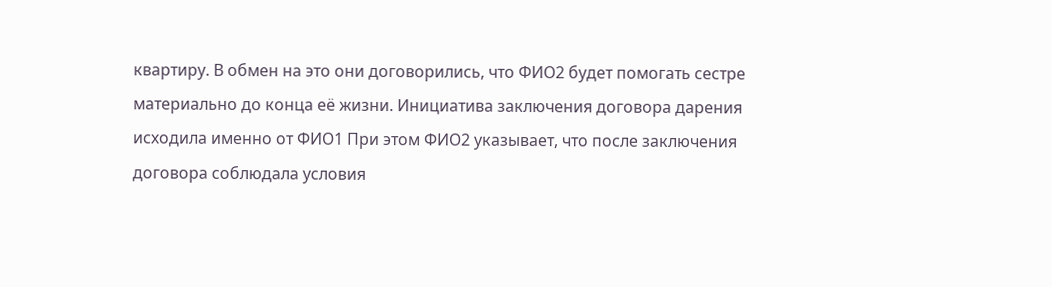квартиру. В обмен на это они договорились, что ФИО2 будет помогать сестре материально до конца её жизни. Инициатива заключения договора дарения исходила именно от ФИО1 При этом ФИО2 указывает, что после заключения договора соблюдала условия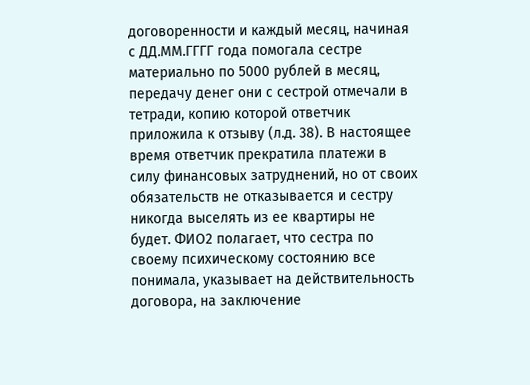договоренности и каждый месяц, начиная с ДД.ММ.ГГГГ года помогала сестре материально по 5000 рублей в месяц, передачу денег они с сестрой отмечали в тетради, копию которой ответчик приложила к отзыву (л.д. 38). В настоящее время ответчик прекратила платежи в силу финансовых затруднений, но от своих обязательств не отказывается и сестру никогда выселять из ее квартиры не будет. ФИО2 полагает, что сестра по своему психическому состоянию все понимала, указывает на действительность договора, на заключение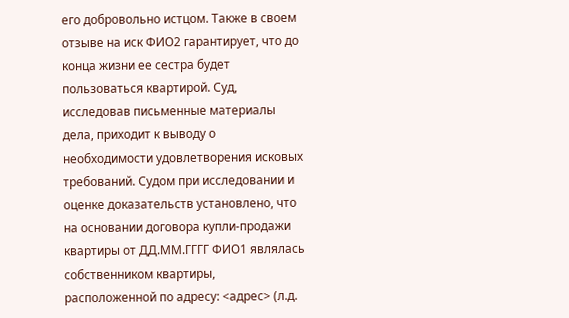его добровольно истцом. Также в своем отзыве на иск ФИО2 гарантирует, что до конца жизни ее сестра будет пользоваться квартирой. Суд, исследовав письменные материалы дела, приходит к выводу о необходимости удовлетворения исковых требований. Судом при исследовании и оценке доказательств установлено, что на основании договора купли-продажи квартиры от ДД.ММ.ГГГГ ФИО1 являлась собственником квартиры, расположенной по адресу: <адрес> (л.д.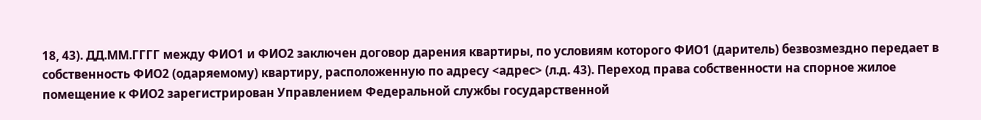18, 43). ДД.ММ.ГГГГ между ФИО1 и ФИО2 заключен договор дарения квартиры, по условиям которого ФИО1 (даритель) безвозмездно передает в собственность ФИО2 (одаряемому) квартиру, расположенную по адресу <адрес> (л.д. 43). Переход права собственности на спорное жилое помещение к ФИО2 зарегистрирован Управлением Федеральной службы государственной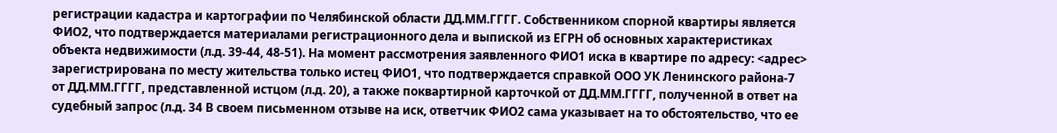регистрации кадастра и картографии по Челябинской области ДД.ММ.ГГГГ. Собственником спорной квартиры является ФИО2, что подтверждается материалами регистрационного дела и выпиской из ЕГРН об основных характеристиках объекта недвижимости (л.д. 39-44, 48-51). На момент рассмотрения заявленного ФИО1 иска в квартире по адресу: <адрес> зарегистрирована по месту жительства только истец ФИО1, что подтверждается справкой ООО УК Ленинского района-7 от ДД.ММ.ГГГГ, представленной истцом (л.д. 20), а также поквартирной карточкой от ДД.ММ.ГГГГ, полученной в ответ на судебный запрос (л.д. 34 В своем письменном отзыве на иск, ответчик ФИО2 сама указывает на то обстоятельство, что ее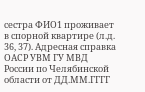сестра ФИО1 проживает в спорной квартире (л.д. 36, 37). Адресная справка ОАСР УВМ ГУ МВД России по Челябинской области от ДД.ММ.ГГГГ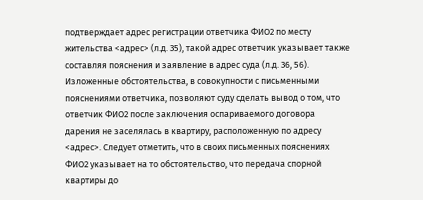подтверждает адрес регистрации ответчика ФИО2 по месту жительства <адрес> (л.д. 35), такой адрес ответчик указывает также составляя пояснения и заявление в адрес суда (л.д. 36, 56). Изложенные обстоятельства, в совокупности с письменными пояснениями ответчика, позволяют суду сделать вывод о том, что ответчик ФИО2 после заключения оспариваемого договора дарения не заселялась в квартиру, расположенную по адресу <адрес>. Следует отметить, что в своих письменных пояснениях ФИО2 указывает на то обстоятельство, что передача спорной квартиры до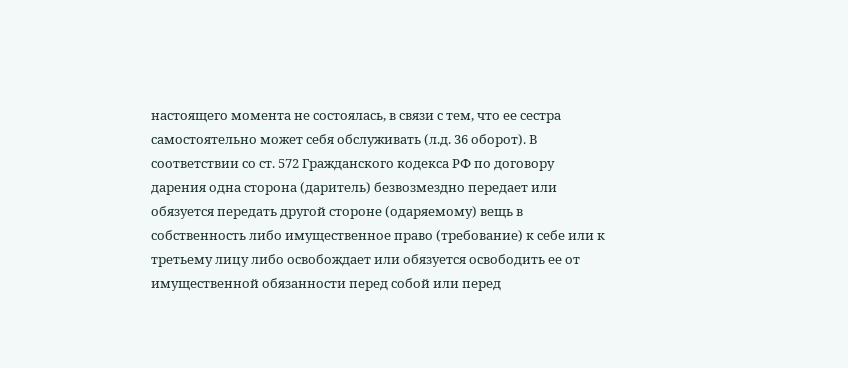настоящего момента не состоялась, в связи с тем, что ее сестра самостоятельно может себя обслуживать (л.д. 36 оборот). В соответствии со ст. 572 Гражданского кодекса РФ по договору дарения одна сторона (даритель) безвозмездно передает или обязуется передать другой стороне (одаряемому) вещь в собственность либо имущественное право (требование) к себе или к третьему лицу либо освобождает или обязуется освободить ее от имущественной обязанности перед собой или перед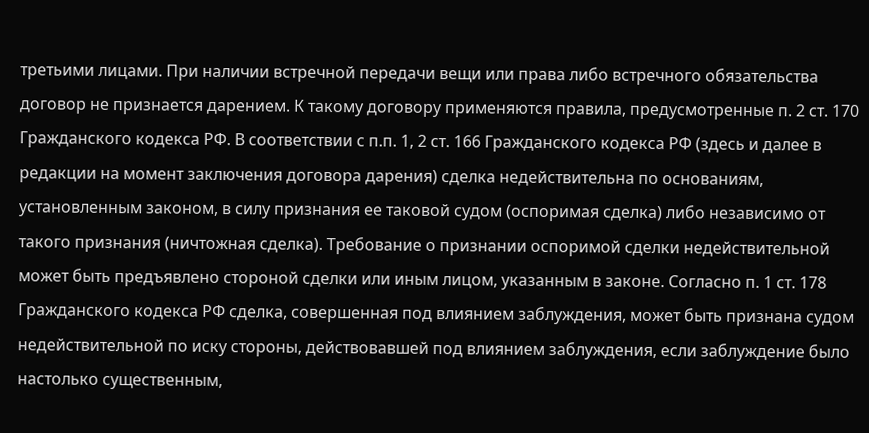третьими лицами. При наличии встречной передачи вещи или права либо встречного обязательства договор не признается дарением. К такому договору применяются правила, предусмотренные п. 2 ст. 170 Гражданского кодекса РФ. В соответствии с п.п. 1, 2 ст. 166 Гражданского кодекса РФ (здесь и далее в редакции на момент заключения договора дарения) сделка недействительна по основаниям, установленным законом, в силу признания ее таковой судом (оспоримая сделка) либо независимо от такого признания (ничтожная сделка). Требование о признании оспоримой сделки недействительной может быть предъявлено стороной сделки или иным лицом, указанным в законе. Согласно п. 1 ст. 178 Гражданского кодекса РФ сделка, совершенная под влиянием заблуждения, может быть признана судом недействительной по иску стороны, действовавшей под влиянием заблуждения, если заблуждение было настолько существенным,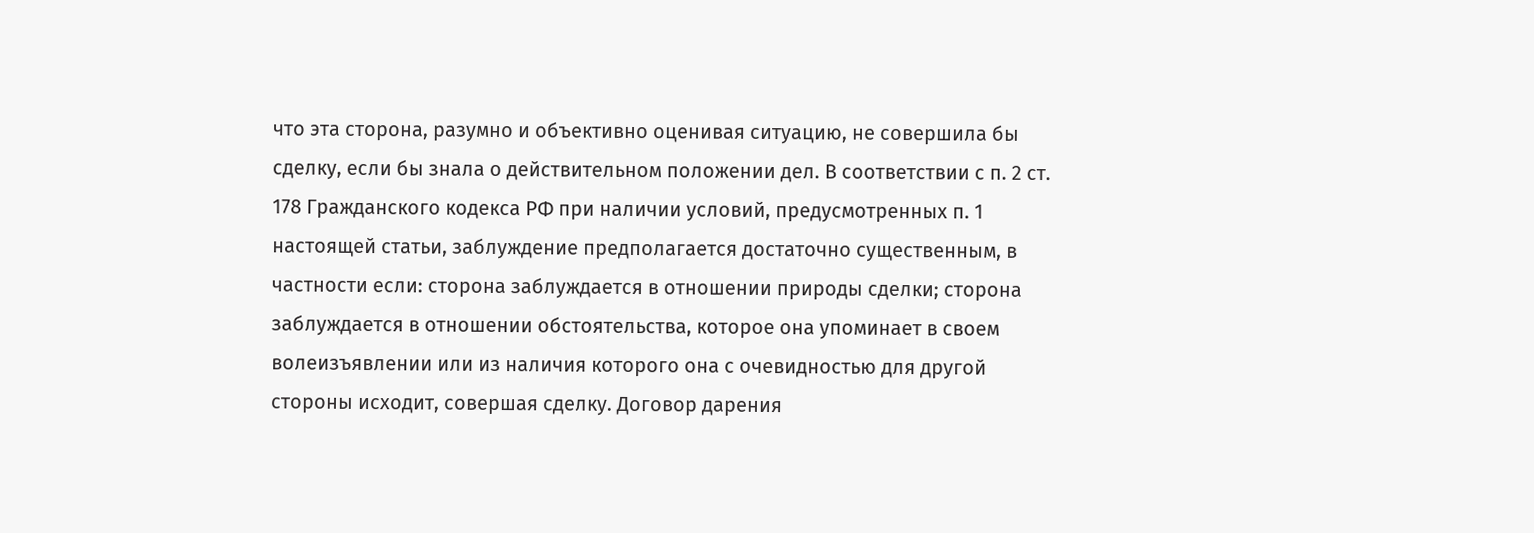что эта сторона, разумно и объективно оценивая ситуацию, не совершила бы сделку, если бы знала о действительном положении дел. В соответствии с п. 2 ст. 178 Гражданского кодекса РФ при наличии условий, предусмотренных п. 1 настоящей статьи, заблуждение предполагается достаточно существенным, в частности если: сторона заблуждается в отношении природы сделки; сторона заблуждается в отношении обстоятельства, которое она упоминает в своем волеизъявлении или из наличия которого она с очевидностью для другой стороны исходит, совершая сделку. Договор дарения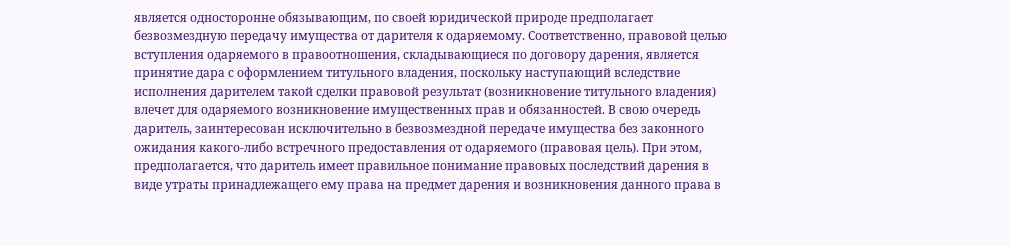является односторонне обязывающим, по своей юридической природе предполагает безвозмездную передачу имущества от дарителя к одаряемому. Соответственно, правовой целью вступления одаряемого в правоотношения, складывающиеся по договору дарения, является принятие дара с оформлением титульного владения, поскольку наступающий вследствие исполнения дарителем такой сделки правовой результат (возникновение титульного владения) влечет для одаряемого возникновение имущественных прав и обязанностей. В свою очередь даритель, заинтересован исключительно в безвозмездной передаче имущества без законного ожидания какого-либо встречного предоставления от одаряемого (правовая цель). При этом, предполагается, что даритель имеет правильное понимание правовых последствий дарения в виде утраты принадлежащего ему права на предмет дарения и возникновения данного права в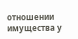отношении имущества у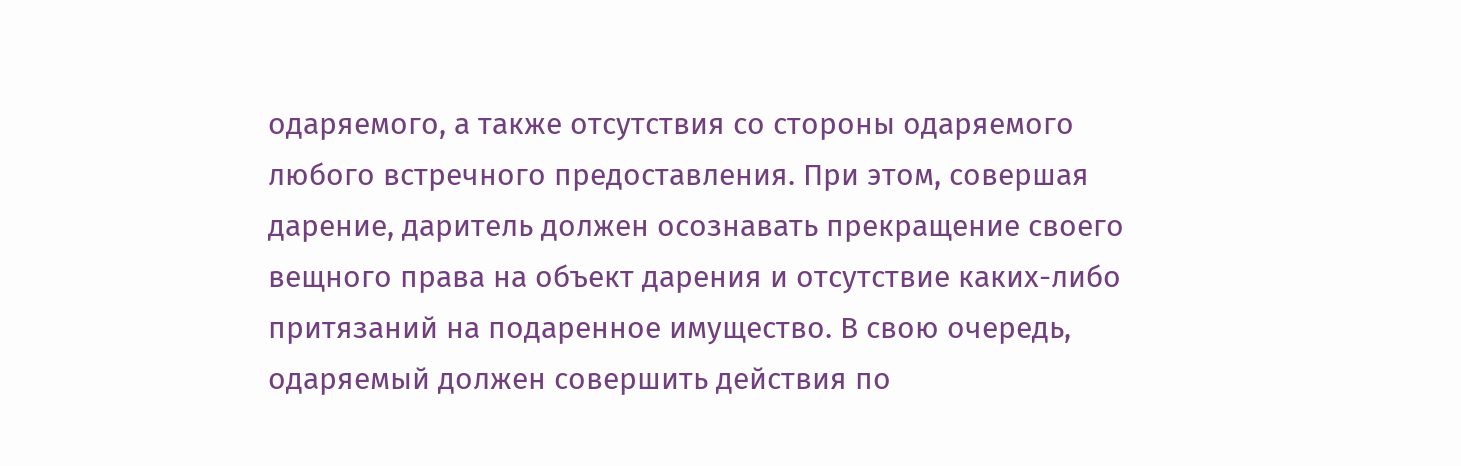одаряемого, а также отсутствия со стороны одаряемого любого встречного предоставления. При этом, совершая дарение, даритель должен осознавать прекращение своего вещного права на объект дарения и отсутствие каких-либо притязаний на подаренное имущество. В свою очередь, одаряемый должен совершить действия по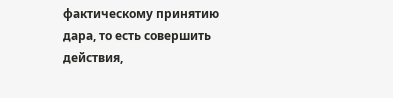фактическому принятию дара, то есть совершить действия,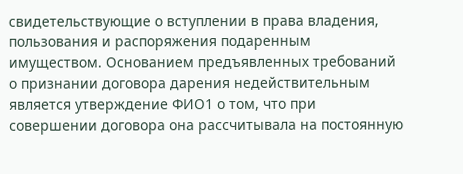свидетельствующие о вступлении в права владения, пользования и распоряжения подаренным имуществом. Основанием предъявленных требований о признании договора дарения недействительным является утверждение ФИО1 о том, что при совершении договора она рассчитывала на постоянную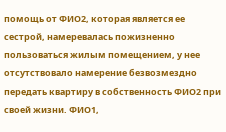помощь от ФИО2, которая является ее сестрой, намеревалась пожизненно пользоваться жилым помещением, у нее отсутствовало намерение безвозмездно передать квартиру в собственность ФИО2 при своей жизни. ФИО1,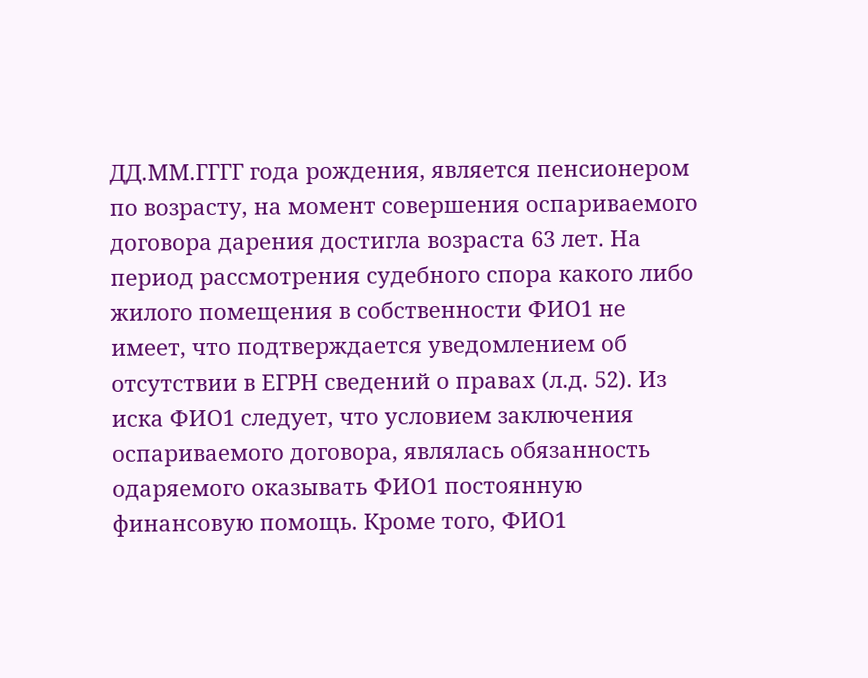ДД.ММ.ГГГГ года рождения, является пенсионером по возрасту, на момент совершения оспариваемого договора дарения достигла возраста 63 лет. На период рассмотрения судебного спора какого либо жилого помещения в собственности ФИО1 не имеет, что подтверждается уведомлением об отсутствии в ЕГРН сведений о правах (л.д. 52). Из иска ФИО1 следует, что условием заключения оспариваемого договора, являлась обязанность одаряемого оказывать ФИО1 постоянную финансовую помощь. Кроме того, ФИО1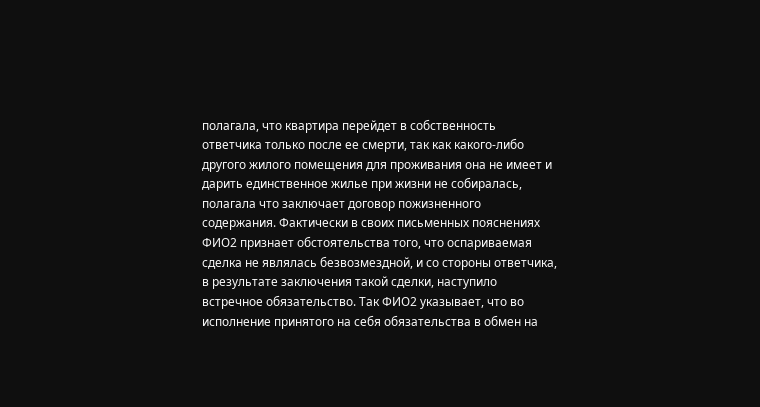полагала, что квартира перейдет в собственность ответчика только после ее смерти, так как какого-либо другого жилого помещения для проживания она не имеет и дарить единственное жилье при жизни не собиралась, полагала что заключает договор пожизненного содержания. Фактически в своих письменных пояснениях ФИО2 признает обстоятельства того, что оспариваемая сделка не являлась безвозмездной, и со стороны ответчика, в результате заключения такой сделки, наступило встречное обязательство. Так ФИО2 указывает, что во исполнение принятого на себя обязательства в обмен на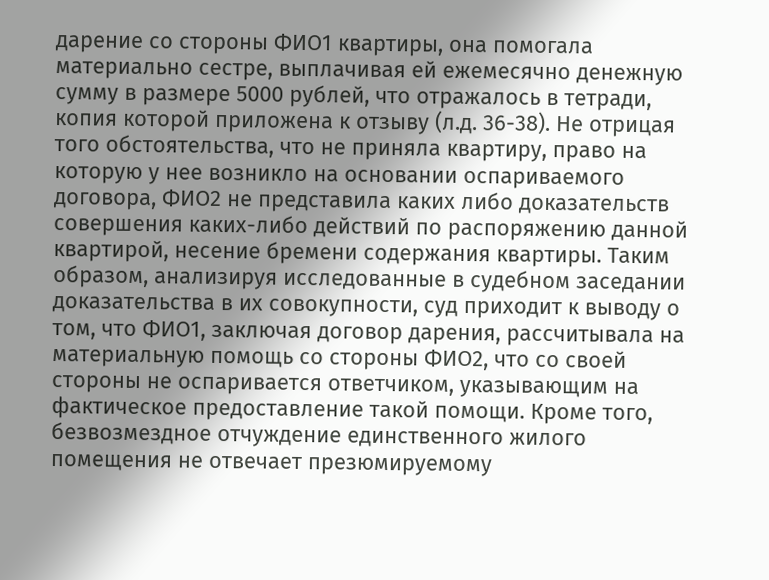дарение со стороны ФИО1 квартиры, она помогала материально сестре, выплачивая ей ежемесячно денежную сумму в размере 5000 рублей, что отражалось в тетради, копия которой приложена к отзыву (л.д. 36-38). Не отрицая того обстоятельства, что не приняла квартиру, право на которую у нее возникло на основании оспариваемого договора, ФИО2 не представила каких либо доказательств совершения каких-либо действий по распоряжению данной квартирой, несение бремени содержания квартиры. Таким образом, анализируя исследованные в судебном заседании доказательства в их совокупности, суд приходит к выводу о том, что ФИО1, заключая договор дарения, рассчитывала на материальную помощь со стороны ФИО2, что со своей стороны не оспаривается ответчиком, указывающим на фактическое предоставление такой помощи. Кроме того, безвозмездное отчуждение единственного жилого помещения не отвечает презюмируемому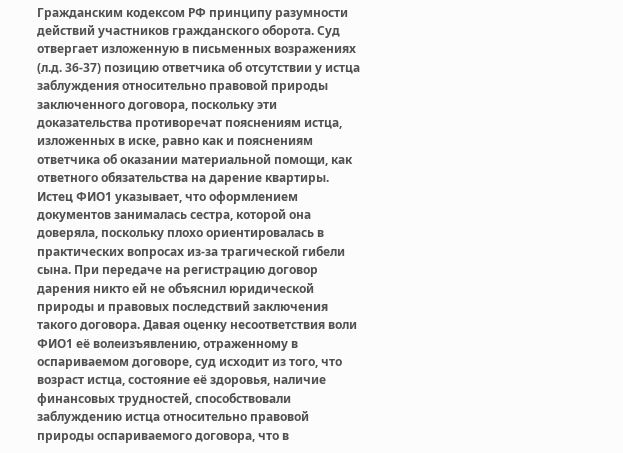Гражданским кодексом РФ принципу разумности действий участников гражданского оборота. Суд отвергает изложенную в письменных возражениях (л.д. 36-37) позицию ответчика об отсутствии у истца заблуждения относительно правовой природы заключенного договора, поскольку эти доказательства противоречат пояснениям истца, изложенных в иске, равно как и пояснениям ответчика об оказании материальной помощи, как ответного обязательства на дарение квартиры. Истец ФИО1 указывает, что оформлением документов занималась сестра, которой она доверяла, поскольку плохо ориентировалась в практических вопросах из-за трагической гибели сына. При передаче на регистрацию договор дарения никто ей не объяснил юридической природы и правовых последствий заключения такого договора. Давая оценку несоответствия воли ФИО1 её волеизъявлению, отраженному в оспариваемом договоре, суд исходит из того, что возраст истца, состояние её здоровья, наличие финансовых трудностей, способствовали заблуждению истца относительно правовой природы оспариваемого договора, что в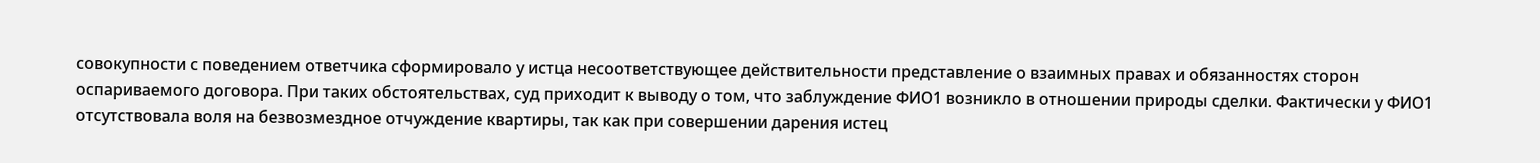совокупности с поведением ответчика сформировало у истца несоответствующее действительности представление о взаимных правах и обязанностях сторон оспариваемого договора. При таких обстоятельствах, суд приходит к выводу о том, что заблуждение ФИО1 возникло в отношении природы сделки. Фактически у ФИО1 отсутствовала воля на безвозмездное отчуждение квартиры, так как при совершении дарения истец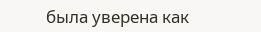была уверена как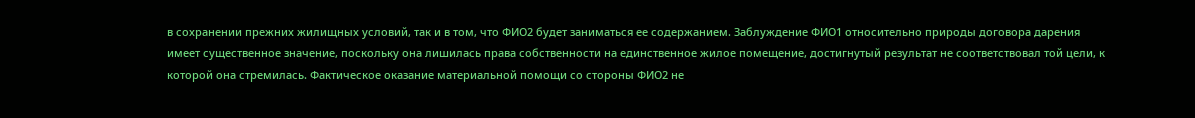в сохранении прежних жилищных условий, так и в том, что ФИО2 будет заниматься ее содержанием. Заблуждение ФИО1 относительно природы договора дарения имеет существенное значение, поскольку она лишилась права собственности на единственное жилое помещение, достигнутый результат не соответствовал той цели, к которой она стремилась. Фактическое оказание материальной помощи со стороны ФИО2 не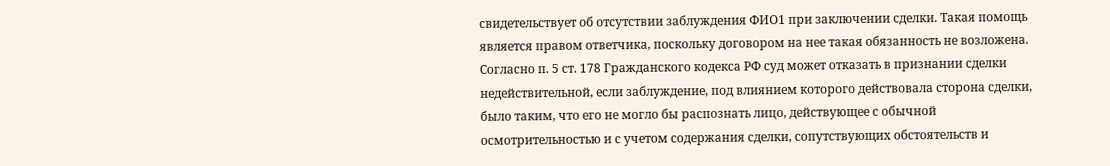свидетельствует об отсутствии заблуждения ФИО1 при заключении сделки. Такая помощь является правом ответчика, поскольку договором на нее такая обязанность не возложена. Согласно п. 5 ст. 178 Гражданского кодекса РФ суд может отказать в признании сделки недействительной, если заблуждение, под влиянием которого действовала сторона сделки, было таким, что его не могло бы распознать лицо, действующее с обычной осмотрительностью и с учетом содержания сделки, сопутствующих обстоятельств и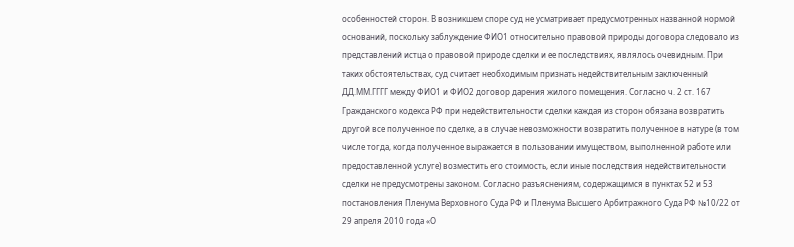особенностей сторон. В возникшем споре суд не усматривает предусмотренных названной нормой оснований, поскольку заблуждение ФИО1 относительно правовой природы договора следовало из представлений истца о правовой природе сделки и ее последствиях, являлось очевидным. При таких обстоятельствах, суд считает необходимым признать недействительным заключенный ДД.ММ.ГГГГ между ФИО1 и ФИО2 договор дарения жилого помещения. Согласно ч. 2 ст. 167 Гражданского кодекса РФ при недействительности сделки каждая из сторон обязана возвратить другой все полученное по сделке, а в случае невозможности возвратить полученное в натуре (в том числе тогда, когда полученное выражается в пользовании имуществом, выполненной работе или предоставленной услуге) возместить его стоимость, если иные последствия недействительности сделки не предусмотрены законом. Согласно разъяснениям, содержащимся в пунктах 52 и 53 постановления Пленума Верховного Суда РФ и Пленума Высшего Арбитражного Суда РФ №10/22 от 29 апреля 2010 года «О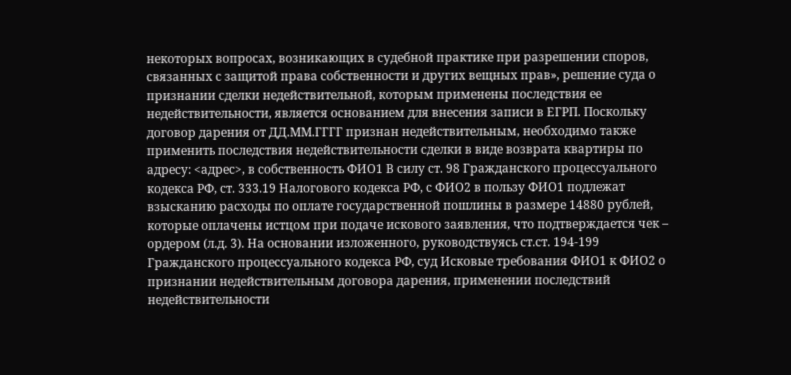некоторых вопросах, возникающих в судебной практике при разрешении споров, связанных с защитой права собственности и других вещных прав», решение суда о признании сделки недействительной, которым применены последствия ее недействительности, является основанием для внесения записи в ЕГРП. Поскольку договор дарения от ДД.ММ.ГГГГ признан недействительным, необходимо также применить последствия недействительности сделки в виде возврата квартиры по адресу: <адрес>, в собственность ФИО1 В силу ст. 98 Гражданского процессуального кодекса РФ, ст. 333.19 Налогового кодекса РФ, с ФИО2 в пользу ФИО1 подлежат взысканию расходы по оплате государственной пошлины в размере 14880 рублей, которые оплачены истцом при подаче искового заявления, что подтверждается чек – ордером (л.д. 3). На основании изложенного, руководствуясь ст.ст. 194-199 Гражданского процессуального кодекса РФ, суд Исковые требования ФИО1 к ФИО2 о признании недействительным договора дарения, применении последствий недействительности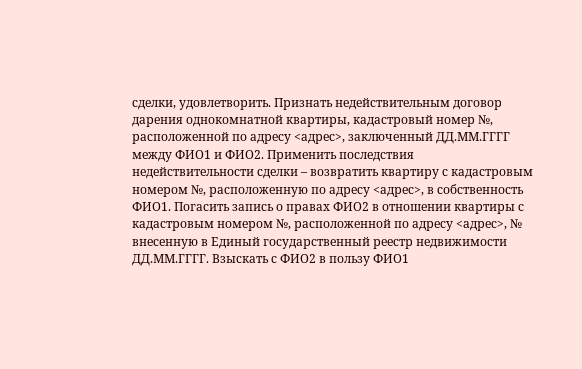сделки, удовлетворить. Признать недействительным договор дарения однокомнатной квартиры, кадастровый номер №, расположенной по адресу <адрес>, заключенный ДД.ММ.ГГГГ между ФИО1 и ФИО2. Применить последствия недействительности сделки – возвратить квартиру с кадастровым номером №, расположенную по адресу <адрес>, в собственность ФИО1. Погасить запись о правах ФИО2 в отношении квартиры с кадастровым номером №, расположенной по адресу <адрес>, № внесенную в Единый государственный реестр недвижимости ДД.ММ.ГГГГ. Взыскать с ФИО2 в пользу ФИО1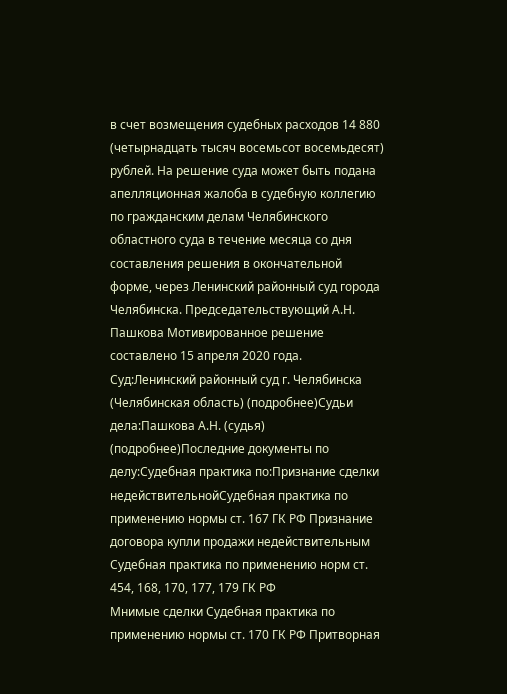в счет возмещения судебных расходов 14 880 (четырнадцать тысяч восемьсот восемьдесят) рублей. На решение суда может быть подана апелляционная жалоба в судебную коллегию по гражданским делам Челябинского областного суда в течение месяца со дня составления решения в окончательной форме, через Ленинский районный суд города Челябинска. Председательствующий А.Н. Пашкова Мотивированное решение составлено 15 апреля 2020 года. Суд:Ленинский районный суд г. Челябинска (Челябинская область) (подробнее)Судьи дела:Пашкова А.Н. (судья) (подробнее)Последние документы по делу:Судебная практика по:Признание сделки недействительнойСудебная практика по применению нормы ст. 167 ГК РФ Признание договора купли продажи недействительным Судебная практика по применению норм ст. 454, 168, 170, 177, 179 ГК РФ
Мнимые сделки Судебная практика по применению нормы ст. 170 ГК РФ Притворная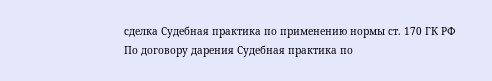сделка Судебная практика по применению нормы ст. 170 ГК РФ По договору дарения Судебная практика по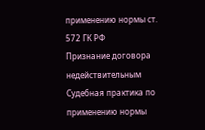применению нормы ст. 572 ГК РФ
Признание договора недействительным Судебная практика по применению нормы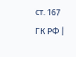ст. 167 ГК РФ |